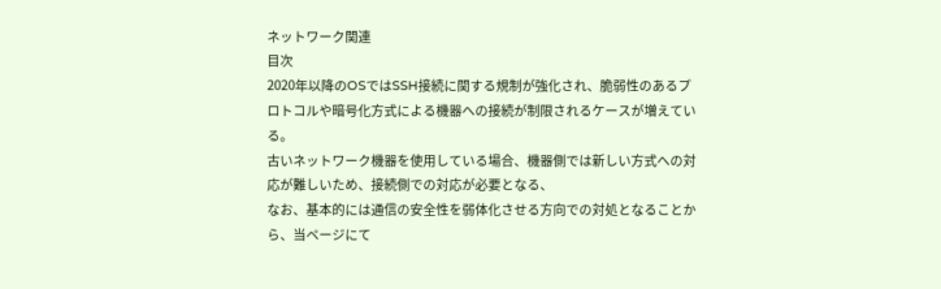ネットワーク関連
目次
2020年以降のOSではSSH接続に関する規制が強化され、脆弱性のあるプロトコルや暗号化方式による機器への接続が制限されるケースが増えている。
古いネットワーク機器を使用している場合、機器側では新しい方式への対応が難しいため、接続側での対応が必要となる、
なお、基本的には通信の安全性を弱体化させる方向での対処となることから、当ページにて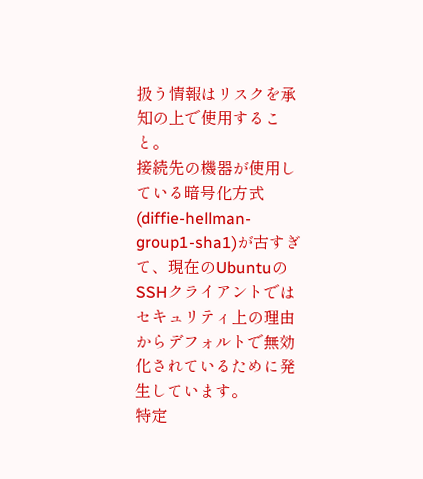扱う情報はリスクを承知の上で使用すること。
接続先の機器が使用している暗号化方式(diffie-hellman-group1-sha1)が古すぎて、現在のUbuntuのSSHクライアントではセキュリティ上の理由からデフォルトで無効化されているために発生しています。
特定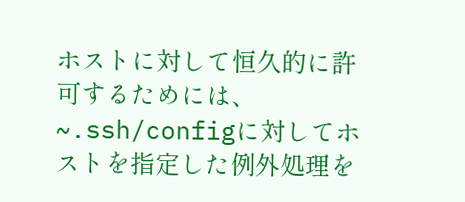ホストに対して恒久的に許可するためには、~.ssh/configに対してホストを指定した例外処理を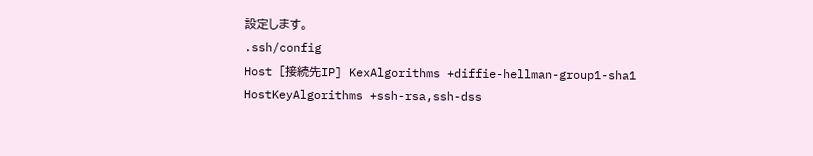設定します。
.ssh/config
Host [接続先IP] KexAlgorithms +diffie-hellman-group1-sha1 HostKeyAlgorithms +ssh-rsa,ssh-dss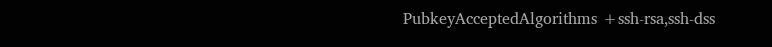PubkeyAcceptedAlgorithms +ssh-rsa,ssh-dss